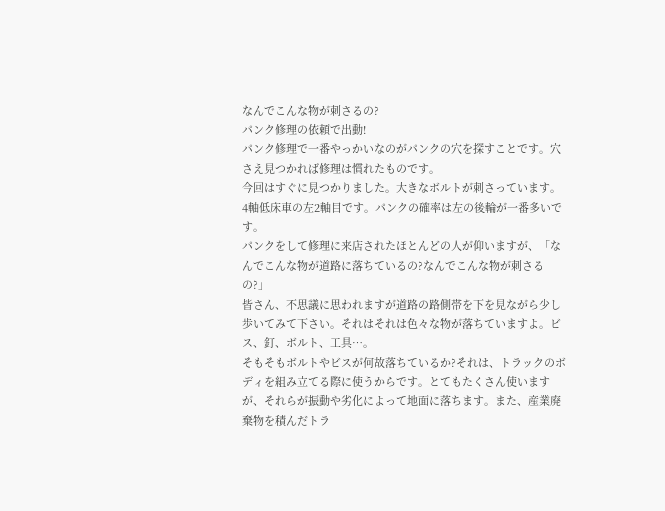なんでこんな物が刺さるの?
パンク修理の依頼で出動!
パンク修理で一番やっかいなのがパンクの穴を探すことです。穴さえ見つかれば修理は慣れたものです。
今回はすぐに見つかりました。大きなボルトが刺さっています。
4軸低床車の左2軸目です。パンクの確率は左の後輪が一番多いです。
パンクをして修理に来店されたほとんどの人が仰いますが、「なんでこんな物が道路に落ちているの?なんでこんな物が刺さるの?」
皆さん、不思議に思われますが道路の路側帯を下を見ながら少し歩いてみて下さい。それはそれは色々な物が落ちていますよ。ビス、釘、ボルト、工具…。
そもそもボルトやビスが何故落ちているか?それは、トラックのボディを組み立てる際に使うからです。とてもたくさん使いますが、それらが振動や劣化によって地面に落ちます。また、産業廃棄物を積んだトラ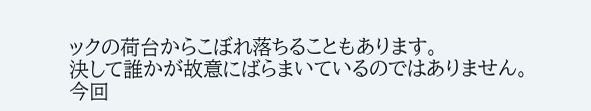ックの荷台からこぼれ落ちることもあります。
決して誰かが故意にばらまいているのではありません。
今回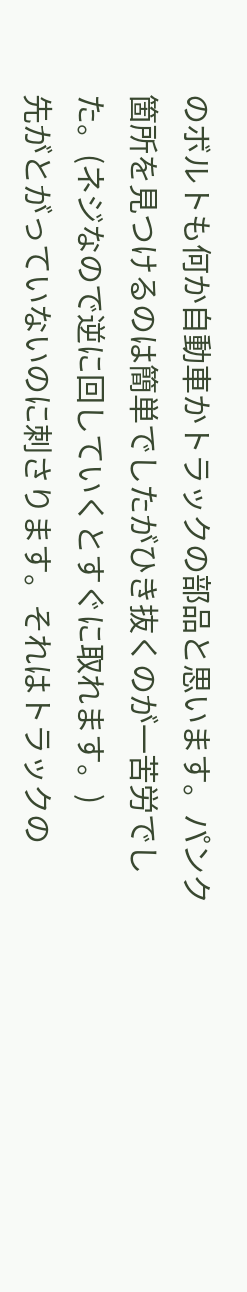のボルトも何か自動車かトラックの部品と思います。パンク箇所を見つけるのは簡単でしたがひき抜くのが一苦労でした。(ネジなので逆に回していくとすぐに取れます。)
先がとがっていないのに刺さります。それはトラックの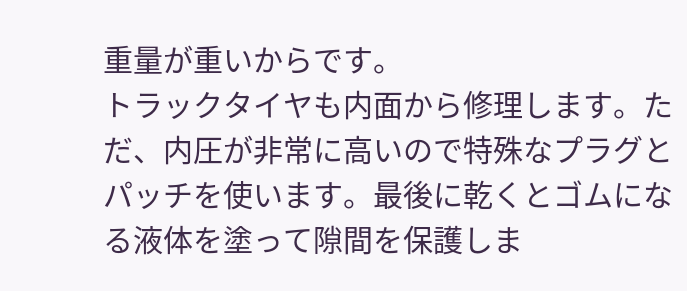重量が重いからです。
トラックタイヤも内面から修理します。ただ、内圧が非常に高いので特殊なプラグとパッチを使います。最後に乾くとゴムになる液体を塗って隙間を保護しま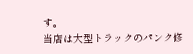す。
当店は大型トラックのパンク修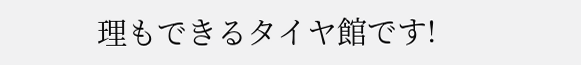理もできるタイヤ館です!